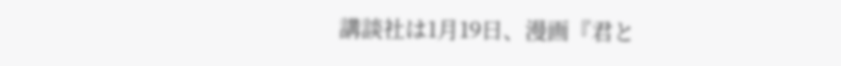講談社は1月19日、漫画『君と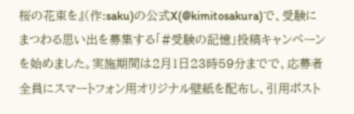桜の花束を』(作:saku)の公式X(@kimitosakura)で、受験にまつわる思い出を募集する「#受験の記憶」投稿キャンペーンを始めました。実施期間は2月1日23時59分までで、応募者全員にスマートフォン用オリジナル壁紙を配布し、引用ポスト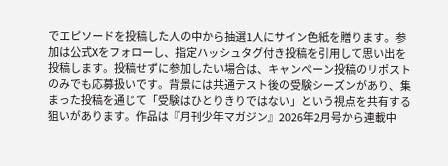でエピソードを投稿した人の中から抽選1人にサイン色紙を贈ります。参加は公式Xをフォローし、指定ハッシュタグ付き投稿を引用して思い出を投稿します。投稿せずに参加したい場合は、キャンペーン投稿のリポストのみでも応募扱いです。背景には共通テスト後の受験シーズンがあり、集まった投稿を通じて「受験はひとりきりではない」という視点を共有する狙いがあります。作品は『月刊少年マガジン』2026年2月号から連載中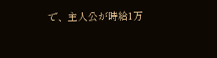で、主人公が時給1万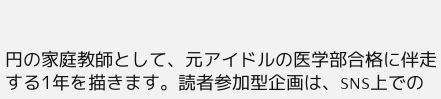円の家庭教師として、元アイドルの医学部合格に伴走する1年を描きます。読者参加型企画は、SNS上での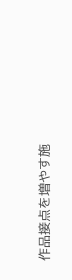作品接点を増やす施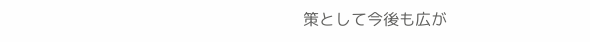策として今後も広が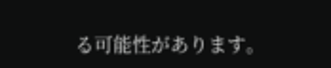る可能性があります。